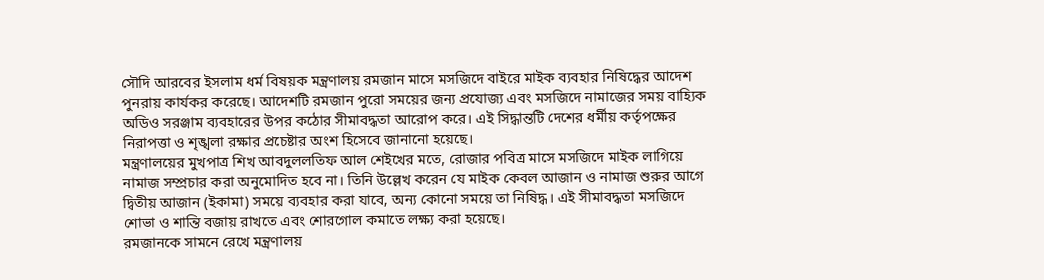সৌদি আরবের ইসলাম ধর্ম বিষয়ক মন্ত্রণালয় রমজান মাসে মসজিদে বাইরে মাইক ব্যবহার নিষিদ্ধের আদেশ পুনরায় কার্যকর করেছে। আদেশটি রমজান পুরো সময়ের জন্য প্রযোজ্য এবং মসজিদে নামাজের সময় বাহ্যিক অডিও সরঞ্জাম ব্যবহারের উপর কঠোর সীমাবদ্ধতা আরোপ করে। এই সিদ্ধান্তটি দেশের ধর্মীয় কর্তৃপক্ষের নিরাপত্তা ও শৃঙ্খলা রক্ষার প্রচেষ্টার অংশ হিসেবে জানানো হয়েছে।
মন্ত্রণালয়ের মুখপাত্র শিখ আবদুললতিফ আল শেইখের মতে, রোজার পবিত্র মাসে মসজিদে মাইক লাগিয়ে নামাজ সম্প্রচার করা অনুমোদিত হবে না। তিনি উল্লেখ করেন যে মাইক কেবল আজান ও নামাজ শুরুর আগে দ্বিতীয় আজান (ইকামা) সময়ে ব্যবহার করা যাবে, অন্য কোনো সময়ে তা নিষিদ্ধ। এই সীমাবদ্ধতা মসজিদে শোভা ও শান্তি বজায় রাখতে এবং শোরগোল কমাতে লক্ষ্য করা হয়েছে।
রমজানকে সামনে রেখে মন্ত্রণালয়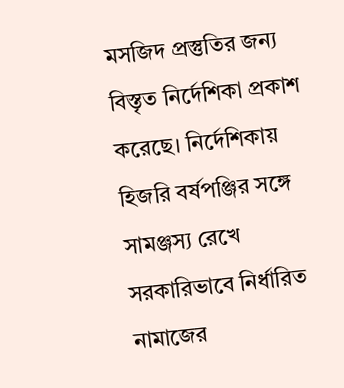মসজিদ প্রস্তুতির জন্য বিস্তৃত নির্দেশিকা প্রকাশ করেছে। নির্দেশিকায় হিজরি বর্ষপঞ্জির সঙ্গে সামঞ্জস্য রেখে সরকারিভাবে নির্ধারিত নামাজের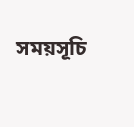সময়সূচি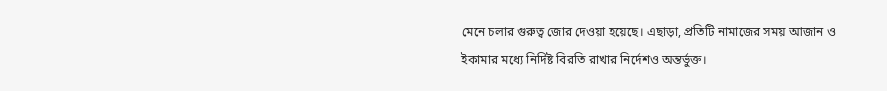মেনে চলার গুরুত্ব জোর দেওয়া হয়েছে। এছাড়া, প্রতিটি নামাজের সময় আজান ও ইকামার মধ্যে নির্দিষ্ট বিরতি রাখার নির্দেশও অন্তর্ভুক্ত।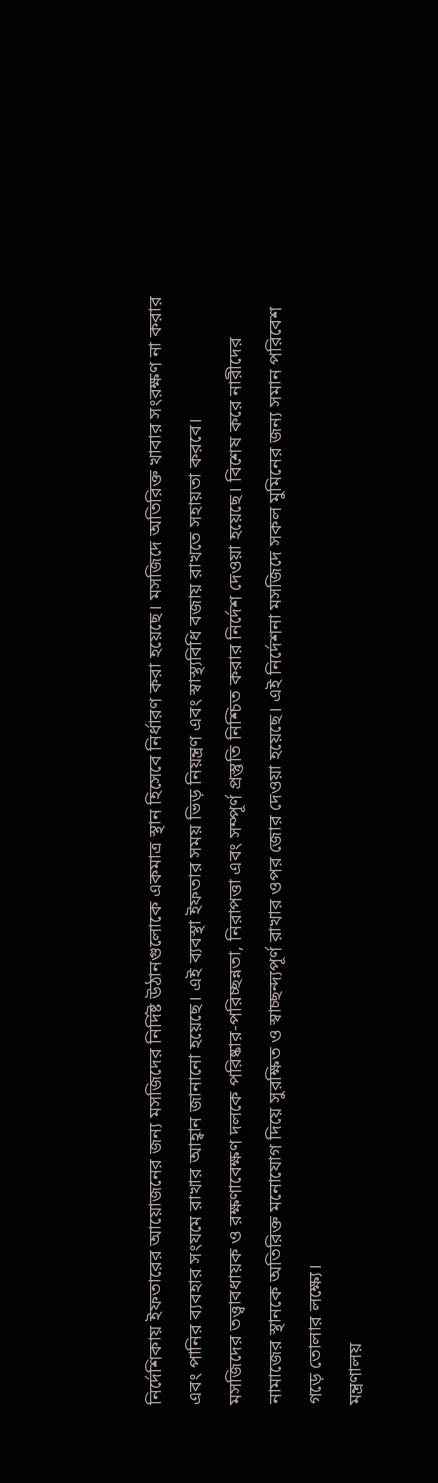নির্দেশিকায় ইফতারের আয়োজনের জন্য মসজিদের নির্দিষ্ট উঠানগুলোকে একমাত্র স্থান হিসেবে নির্ধারণ করা হয়েছে। মসজিদে অতিরিক্ত খাবার সংরক্ষণ না করার এবং পানির ব্যবহার সংযমে রাখার আহ্বান জানানো হয়েছে। এই ব্যবস্থা ইফতার সময় ভিড় নিয়ন্ত্রণ এবং স্বাস্থ্যবিধি বজায় রাখতে সহায়তা করবে।
মসজিদের তত্ত্বাবধায়ক ও রক্ষণাবেক্ষণ দলকে পরিষ্কার-পরিচ্ছন্নতা, নিরাপত্তা এবং সম্পূর্ণ প্রস্তুতি নিশ্চিত করার নির্দেশ দেওয়া হয়েছে। বিশেষ করে নারীদের নামাজের স্থানকে অতিরিক্ত মনোযোগ দিয়ে সুরক্ষিত ও স্বাচ্ছন্দ্যপূর্ণ রাখার ওপর জোর দেওয়া হয়েছে। এই নির্দেশনা মসজিদে সকল মুমিনের জন্য সমান পরিবেশ গড়ে তোলার লক্ষ্যে।
মন্ত্রণালয়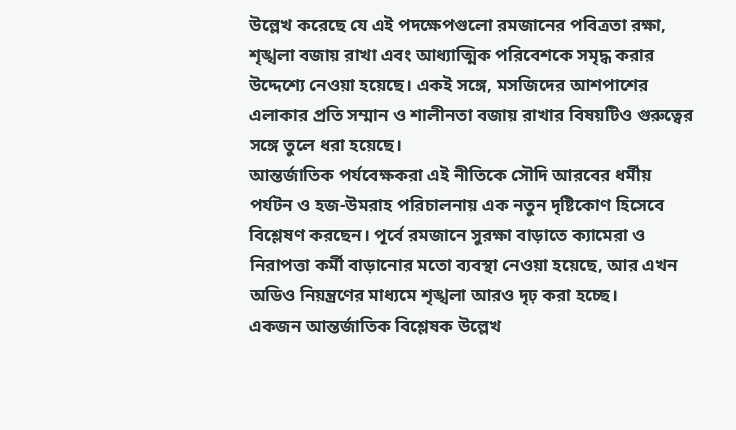উল্লেখ করেছে যে এই পদক্ষেপগুলো রমজানের পবিত্রতা রক্ষা, শৃঙ্খলা বজায় রাখা এবং আধ্যাত্মিক পরিবেশকে সমৃদ্ধ করার উদ্দেশ্যে নেওয়া হয়েছে। একই সঙ্গে, মসজিদের আশপাশের এলাকার প্রতি সম্মান ও শালীনতা বজায় রাখার বিষয়টিও গুরুত্বের সঙ্গে তুলে ধরা হয়েছে।
আন্তর্জাতিক পর্যবেক্ষকরা এই নীতিকে সৌদি আরবের ধর্মীয় পর্যটন ও হজ-উমরাহ পরিচালনায় এক নতুন দৃষ্টিকোণ হিসেবে বিশ্লেষণ করছেন। পূর্বে রমজানে সুরক্ষা বাড়াতে ক্যামেরা ও নিরাপত্তা কর্মী বাড়ানোর মতো ব্যবস্থা নেওয়া হয়েছে, আর এখন অডিও নিয়ন্ত্রণের মাধ্যমে শৃঙ্খলা আরও দৃঢ় করা হচ্ছে।
একজন আন্তর্জাতিক বিশ্লেষক উল্লেখ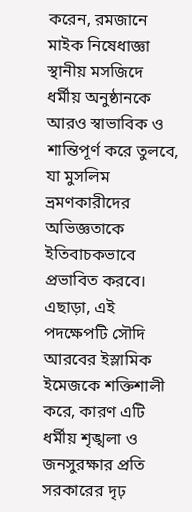করেন, রমজানে মাইক নিষেধাজ্ঞা স্থানীয় মসজিদে ধর্মীয় অনুষ্ঠানকে আরও স্বাভাবিক ও শান্তিপূর্ণ করে তুলবে, যা মুসলিম ভ্রমণকারীদের অভিজ্ঞতাকে ইতিবাচকভাবে প্রভাবিত করবে। এছাড়া, এই পদক্ষেপটি সৌদি আরবের ইস্লামিক ইমেজকে শক্তিশালী করে, কারণ এটি ধর্মীয় শৃঙ্খলা ও জনসুরক্ষার প্রতি সরকারের দৃঢ়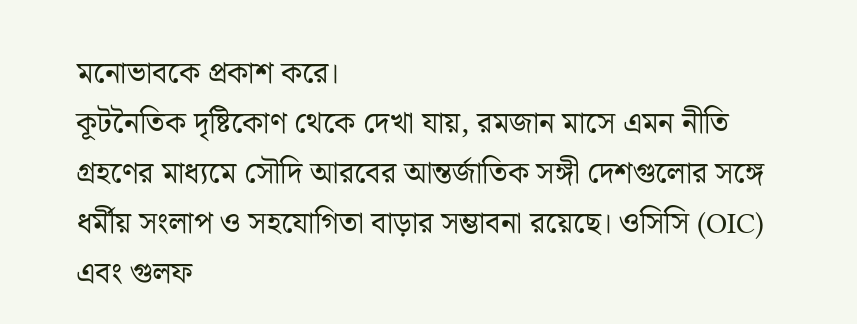মনোভাবকে প্রকাশ করে।
কূটনৈতিক দৃষ্টিকোণ থেকে দেখা যায়, রমজান মাসে এমন নীতি গ্রহণের মাধ্যমে সৌদি আরবের আন্তর্জাতিক সঙ্গী দেশগুলোর সঙ্গে ধর্মীয় সংলাপ ও সহযোগিতা বাড়ার সম্ভাবনা রয়েছে। ওসিসি (OIC) এবং গুলফ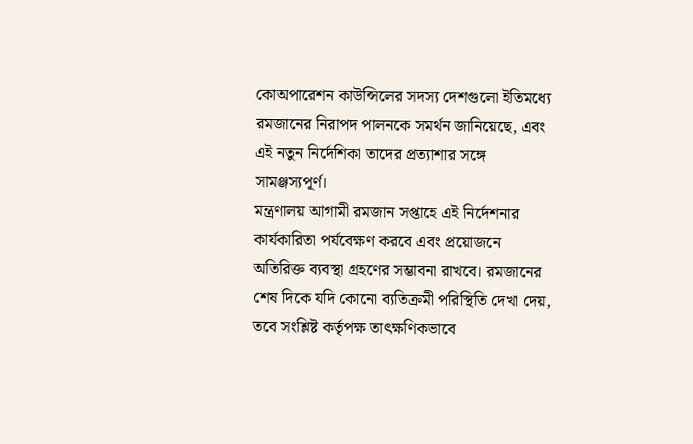কোঅপারেশন কাউন্সিলের সদস্য দেশগুলো ইতিমধ্যে রমজানের নিরাপদ পালনকে সমর্থন জানিয়েছে, এবং এই নতুন নির্দেশিকা তাদের প্রত্যাশার সঙ্গে সামঞ্জস্যপূর্ণ।
মন্ত্রণালয় আগামী রমজান সপ্তাহে এই নির্দেশনার কার্যকারিতা পর্যবেক্ষণ করবে এবং প্রয়োজনে অতিরিক্ত ব্যবস্থা গ্রহণের সম্ভাবনা রাখবে। রমজানের শেষ দিকে যদি কোনো ব্যতিক্রমী পরিস্থিতি দেখা দেয়, তবে সংশ্লিষ্ট কর্তৃপক্ষ তাৎক্ষণিকভাবে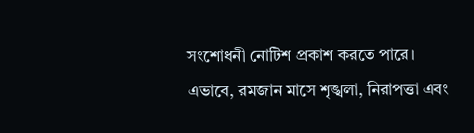সংশোধনী নোটিশ প্রকাশ করতে পারে। এভাবে, রমজান মাসে শৃঙ্খলা, নিরাপত্তা এবং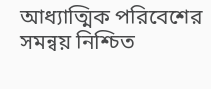আধ্যাত্মিক পরিবেশের সমন্বয় নিশ্চিত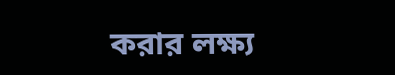করার লক্ষ্য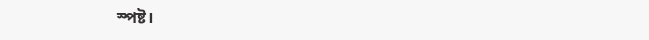স্পষ্ট।